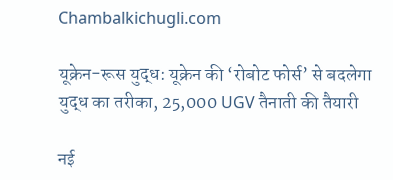Chambalkichugli.com

यूक्रेन-रूस युद्ध: यूक्रेन की ‘रोबोट फोर्स’ से बदलेगा युद्ध का तरीका, 25,000 UGV तैनाती की तैयारी

नई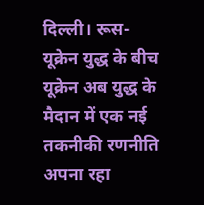दिल्ली। रूस-यूक्रेन युद्ध के बीच यूक्रेन अब युद्ध के मैदान में एक नई तकनीकी रणनीति अपना रहा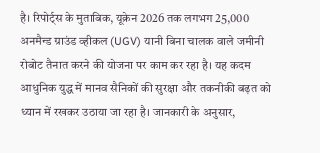है। रिपोर्ट्स के मुताबिक, यूक्रेन 2026 तक लगभग 25,000 अनमैन्ड ग्राउंड व्हीकल (UGV) यानी बिना चालक वाले जमीनी रोबोट तैनात करने की योजना पर काम कर रहा है। यह कदम आधुनिक युद्ध में मानव सैनिकों की सुरक्षा और तकनीकी बढ़त को ध्यान में रखकर उठाया जा रहा है। जानकारी के अनुसार,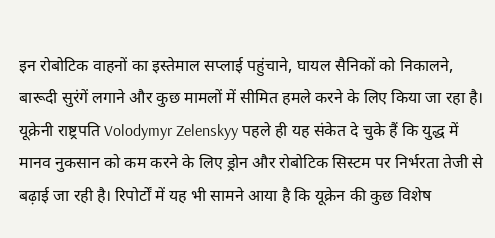इन रोबोटिक वाहनों का इस्तेमाल सप्लाई पहुंचाने, घायल सैनिकों को निकालने, बारूदी सुरंगें लगाने और कुछ मामलों में सीमित हमले करने के लिए किया जा रहा है। यूक्रेनी राष्ट्रपति Volodymyr Zelenskyy पहले ही यह संकेत दे चुके हैं कि युद्ध में मानव नुकसान को कम करने के लिए ड्रोन और रोबोटिक सिस्टम पर निर्भरता तेजी से बढ़ाई जा रही है। रिपोर्टों में यह भी सामने आया है कि यूक्रेन की कुछ विशेष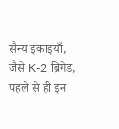सैन्य इकाइयाँ, जैसे K-2 ब्रिगेड, पहले से ही इन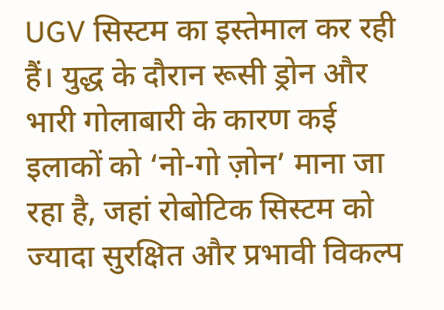UGV सिस्टम का इस्तेमाल कर रही हैं। युद्ध के दौरान रूसी ड्रोन और भारी गोलाबारी के कारण कई इलाकों को ‘नो-गो ज़ोन’ माना जा रहा है, जहां रोबोटिक सिस्टम को ज्यादा सुरक्षित और प्रभावी विकल्प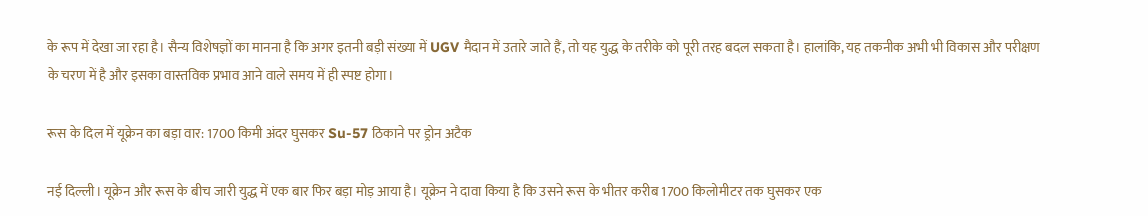के रूप में देखा जा रहा है। सैन्य विशेषज्ञों का मानना है कि अगर इतनी बड़ी संख्या में UGV मैदान में उतारे जाते हैं, तो यह युद्ध के तरीके को पूरी तरह बदल सकता है। हालांकि, यह तकनीक अभी भी विकास और परीक्षण के चरण में है और इसका वास्तविक प्रभाव आने वाले समय में ही स्पष्ट होगा।

रूस के दिल में यूक्रेन का बड़ा वार: 1700 किमी अंदर घुसकर Su-57 ठिकाने पर ड्रोन अटैक

नई दिल्ली। यूक्रेन और रूस के बीच जारी युद्ध में एक बार फिर बड़ा मोड़ आया है। यूक्रेन ने दावा किया है कि उसने रूस के भीतर करीब 1700 किलोमीटर तक घुसकर एक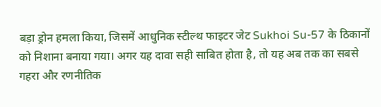बड़ा ड्रोन हमला किया, जिसमें आधुनिक स्टील्थ फाइटर जेट Sukhoi Su-57 के ठिकानों को निशाना बनाया गया। अगर यह दावा सही साबित होता है, तो यह अब तक का सबसे गहरा और रणनीतिक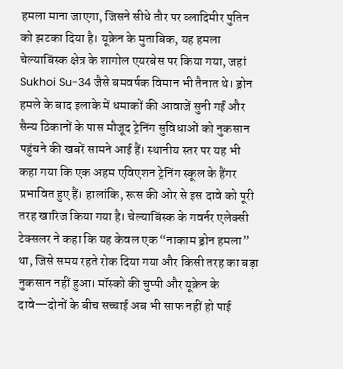हमला माना जाएगा, जिसने सीधे तौर पर व्लादिमीर पुतिन को झटका दिया है। यूक्रेन के मुताबिक, यह हमला चेल्याबिंस्क क्षेत्र के शागोल एयरबेस पर किया गया, जहां Sukhoi Su-34 जैसे बमवर्षक विमान भी तैनात थे। ड्रोन हमले के बाद इलाके में धमाकों की आवाजें सुनी गईं और सैन्य ठिकानों के पास मौजूद ट्रेनिंग सुविधाओं को नुकसान पहुंचने की खबरें सामने आई हैं। स्थानीय स्तर पर यह भी कहा गया कि एक अहम एविएशन ट्रेनिंग स्कूल के हैंगर प्रभावित हुए हैं। हालांकि, रूस की ओर से इस दावे को पूरी तरह खारिज किया गया है। चेल्याबिंस्क के गवर्नर एलेक्सी टेक्सलर ने कहा कि यह केवल एक “नाकाम ड्रोन हमला” था, जिसे समय रहते रोक दिया गया और किसी तरह का बड़ा नुकसान नहीं हुआ। मॉस्को की चुप्पी और यूक्रेन के दावे—दोनों के बीच सच्चाई अब भी साफ नहीं हो पाई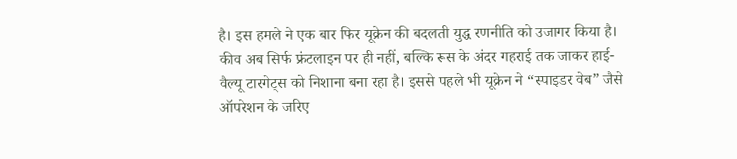है। इस हमले ने एक बार फिर यूक्रेन की बदलती युद्ध रणनीति को उजागर किया है। कीव अब सिर्फ फ्रंटलाइन पर ही नहीं, बल्कि रूस के अंदर गहराई तक जाकर हाई-वैल्यू टारगेट्स को निशाना बना रहा है। इससे पहले भी यूक्रेन ने “स्पाइडर वेब” जैसे ऑपरेशन के जरिए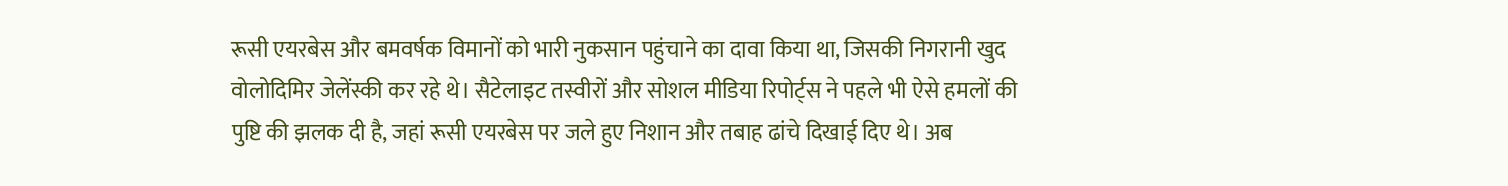रूसी एयरबेस और बमवर्षक विमानों को भारी नुकसान पहुंचाने का दावा किया था, जिसकी निगरानी खुद वोलोदिमिर जेलेंस्की कर रहे थे। सैटेलाइट तस्वीरों और सोशल मीडिया रिपोर्ट्स ने पहले भी ऐसे हमलों की पुष्टि की झलक दी है, जहां रूसी एयरबेस पर जले हुए निशान और तबाह ढांचे दिखाई दिए थे। अब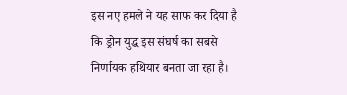इस नए हमले ने यह साफ कर दिया है कि ड्रोन युद्ध इस संघर्ष का सबसे निर्णायक हथियार बनता जा रहा है।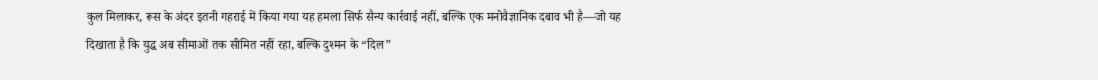कुल मिलाकर, रूस के अंदर इतनी गहराई में किया गया यह हमला सिर्फ सैन्य कार्रवाई नहीं, बल्कि एक मनोवैज्ञानिक दबाव भी है—जो यह दिखाता है कि युद्ध अब सीमाओं तक सीमित नहीं रहा, बल्कि दुश्मन के “दिल”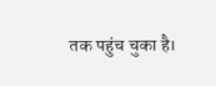तक पहुंच चुका है।